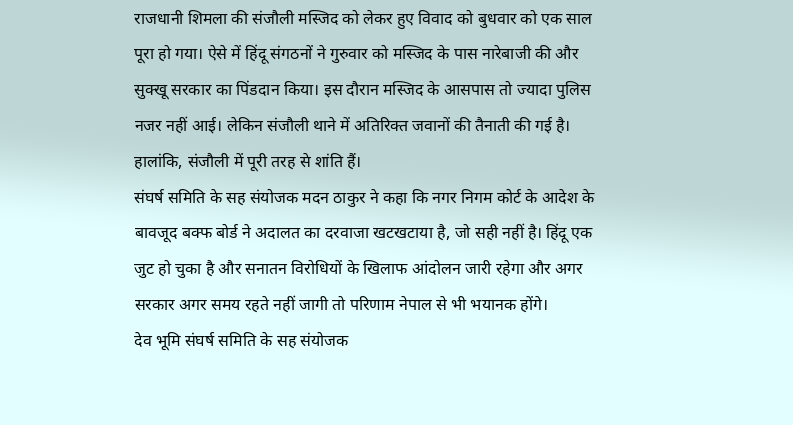राजधानी शिमला की संजौली मस्जिद को लेकर हुए विवाद को बुधवार को एक साल पूरा हो गया। ऐसे में हिंदू संगठनों ने गुरुवार को मस्जिद के पास नारेबाजी की और सुक्खू सरकार का पिंडदान किया। इस दौरान मस्जिद के आसपास तो ज्यादा पुलिस नजर नहीं आई। लेकिन संजौली थाने में अतिरिक्त जवानों की तैनाती की गई है। हालांकि, संजौली में पूरी तरह से शांति हैं।
संघर्ष समिति के सह संयोजक मदन ठाकुर ने कहा कि नगर निगम कोर्ट के आदेश के बावजूद बक्फ बोर्ड ने अदालत का दरवाजा खटखटाया है, जो सही नहीं है। हिंदू एक जुट हो चुका है और सनातन विरोधियों के खिलाफ आंदोलन जारी रहेगा और अगर सरकार अगर समय रहते नहीं जागी तो परिणाम नेपाल से भी भयानक होंगे।
देव भूमि संघर्ष समिति के सह संयोजक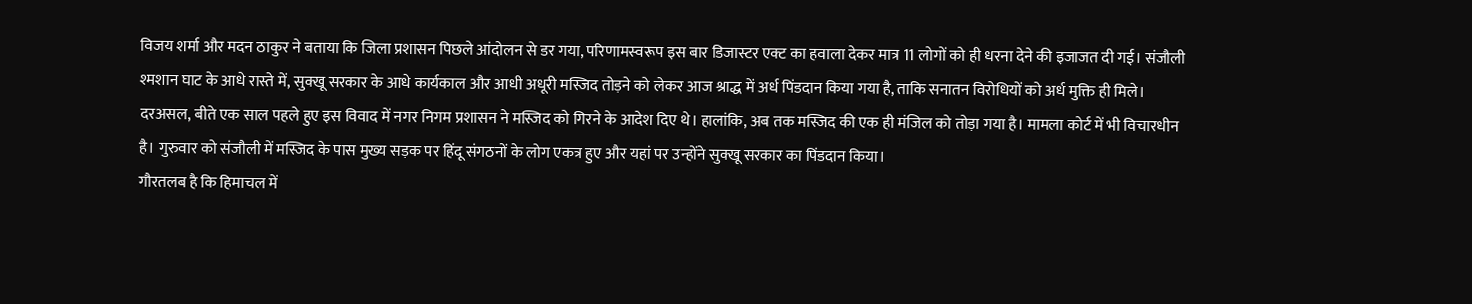विजय शर्मा और मदन ठाकुर ने बताया कि जिला प्रशासन पिछले आंदोलन से डर गया, परिणामस्वरूप इस बार डिजास्टर एक्ट का हवाला देकर मात्र 11 लोगों को ही धरना देने की इजाजत दी गई। संजौली श्मशान घाट के आधे रास्ते में, सुक्खू सरकार के आधे कार्यकाल और आधी अधूरी मस्जिद तोड़ने को लेकर आज श्राद्ध में अर्ध पिंडदान किया गया है, ताकि सनातन विरोधियों को अर्ध मुक्ति ही मिले।
दरअसल, बीते एक साल पहले हुए इस विवाद में नगर निगम प्रशासन ने मस्जिद को गिरने के आदेश दिए थे। हालांकि, अब तक मस्जिद की एक ही मंजिल को तोड़ा गया है। मामला कोर्ट में भी विचारधीन है। गुरुवार को संजौली में मस्जिद के पास मुख्य सड़क पर हिंदू संगठनों के लोग एकत्र हुए और यहां पर उन्होंने सुक्खू सरकार का पिंडदान किया।
गौरतलब है कि हिमाचल में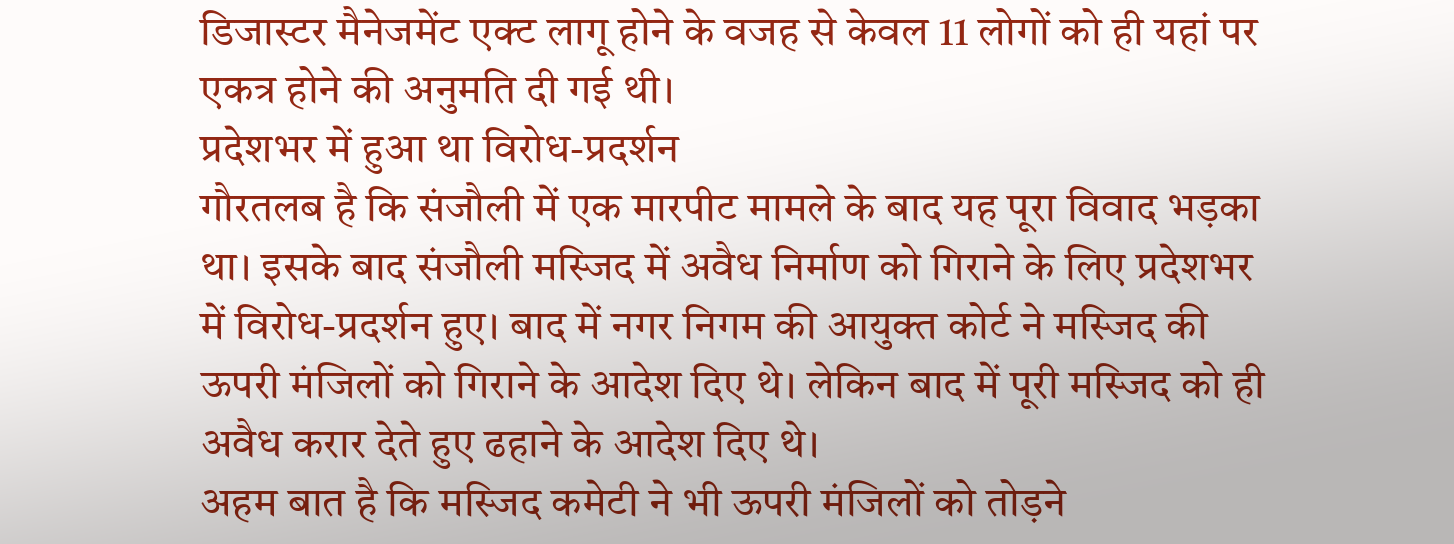डिजास्टर मैनेजमेंट एक्ट लागू होने के वजह से केवल 11 लोगों को ही यहां पर एकत्र होने की अनुमति दी गई थी।
प्रदेशभर में हुआ था विरोध-प्रदर्शन
गौरतलब है कि संजौली में एक मारपीट मामले के बाद यह पूरा विवाद भड़का था। इसके बाद संजौली मस्जिद में अवैध निर्माण को गिराने के लिए प्रदेशभर में विरोध-प्रदर्शन हुए। बाद में नगर निगम की आयुक्त कोर्ट ने मस्जिद की ऊपरी मंजिलों को गिराने के आदेश दिए थे। लेकिन बाद में पूरी मस्जिद को ही अवैध करार देते हुए ढहाने के आदेश दिए थे।
अहम बात है कि मस्जिद कमेटी ने भी ऊपरी मंजिलों को तोड़ने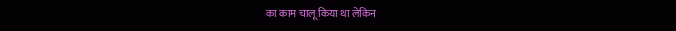का काम चालू किया था लेकिन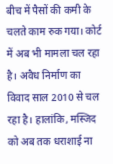बीच में पैसों की कमी के चलते काम रुक गया। कोर्ट में अब भी मामला चल रहा है। अवैध निर्माण का विवाद साल 2010 से चल रहा है। हालांकि, मस्जिद को अब तक धराशाई ना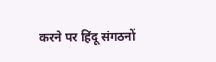करने पर हिंदू संगठनों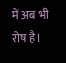में अब भी रोष है।